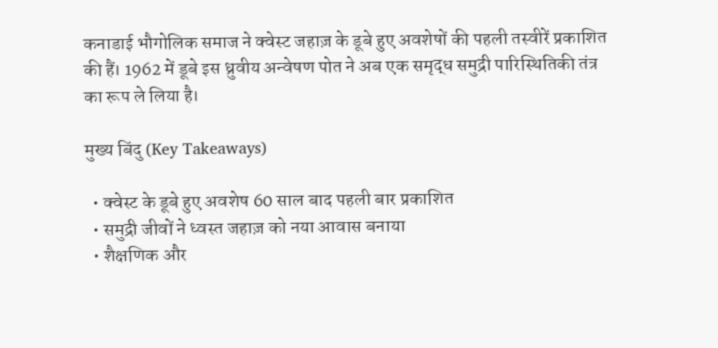कनाडाई भौगोलिक समाज ने क्वेस्ट जहाज़ के डूबे हुए अवशेषों की पहली तस्वीरें प्रकाशित की हैं। 1962 में डूबे इस ध्रुवीय अन्वेषण पोत ने अब एक समृद्ध समुद्री पारिस्थितिकी तंत्र का रूप ले लिया है।

मुख्य बिंदु (Key Takeaways)

  • क्वेस्ट के डूबे हुए अवशेष 60 साल बाद पहली बार प्रकाशित
  • समुद्री जीवों ने ध्वस्त जहाज़ को नया आवास बनाया
  • शैक्षणिक और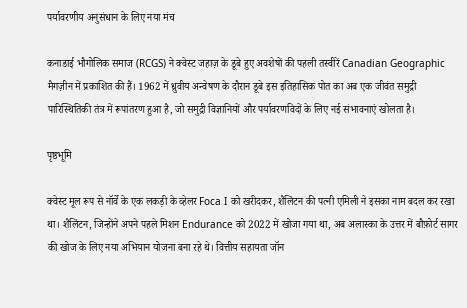पर्यावरणीय अनुसंधान के लिए नया मंच

कनाडाई भौगोलिक समाज (RCGS) ने क्वेस्ट जहाज़ के डूबे हुए अवशेषों की पहली तस्वीरें Canadian Geographic मैगज़ीन में प्रकाशित की हैं। 1962 में ध्रुवीय अन्वेषण के दौरान डूबे इस इतिहासिक पोत का अब एक जीवंत समुद्री पारिस्थितिकी तंत्र में रूपांतरण हुआ है, जो समुद्री विज्ञानियों और पर्यावरणविदों के लिए नई संभावनाएं खोलता है।

पृष्ठभूमि

क्वेस्ट मूल रूप से नॉर्वे के एक लकड़ी के व्हेलर Foca I को खरीदकर, शैलिंटन की पत्नी एमिली ने इसका नाम बदल कर रखा था। शैलिंटन, जिन्होंने अपने पहले मिशन Endurance को 2022 में खोजा गया था, अब अलास्का के उत्तर में बौफ़ोर्ट सागर की खोज के लिए नया अभियान योजना बना रहे थे। वित्तीय सहायता जॉन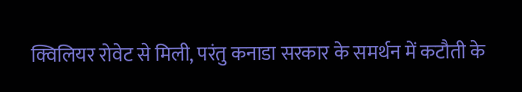क्विलियर रोवेट से मिली, परंतु कनाडा सरकार के समर्थन में कटौती के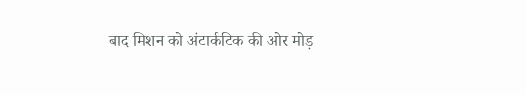बाद मिशन को अंटार्कटिक की ओर मोड़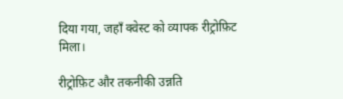दिया गया, जहाँ क्वेस्ट को व्यापक रीट्रोफ़िट मिला।

रीट्रोफ़िट और तकनीकी उन्नति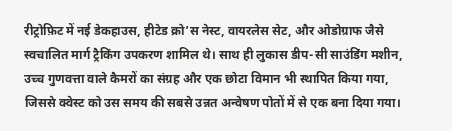रीट्रोफ़िट में नई डेकहाउस, हीटेड क्रो’स नेस्ट, वायरलेस सेट, और ओडोग्राफ जैसे स्वचालित मार्ग ट्रैकिंग उपकरण शामिल थे। साथ ही लुकास डीप-सी साउंडिंग मशीन, उच्च गुणवत्ता वाले कैमरों का संग्रह और एक छोटा विमान भी स्थापित किया गया, जिससे क्वेस्ट को उस समय की सबसे उन्नत अन्वेषण पोतों में से एक बना दिया गया।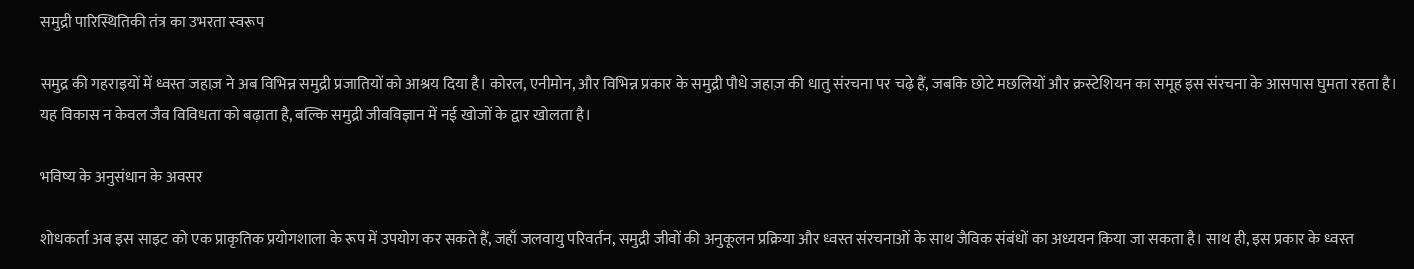समुद्री पारिस्थितिकी तंत्र का उभरता स्वरूप

समुद्र की गहराइयों में ध्वस्त जहाज़ ने अब विभिन्न समुद्री प्रजातियों को आश्रय दिया है। कोरल, एनीमोन, और विभिन्न प्रकार के समुद्री पौधे जहाज़ की धातु संरचना पर चढ़े हैं, जबकि छोटे मछलियों और क्रस्टेशियन का समूह इस संरचना के आसपास घुमता रहता है। यह विकास न केवल जैव विविधता को बढ़ाता है, बल्कि समुद्री जीवविज्ञान में नई खोजों के द्वार खोलता है।

भविष्य के अनुसंधान के अवसर

शोधकर्ता अब इस साइट को एक प्राकृतिक प्रयोगशाला के रूप में उपयोग कर सकते हैं, जहाँ जलवायु परिवर्तन, समुद्री जीवों की अनुकूलन प्रक्रिया और ध्वस्त संरचनाओं के साथ जैविक संबंधों का अध्ययन किया जा सकता है। साथ ही, इस प्रकार के ध्वस्त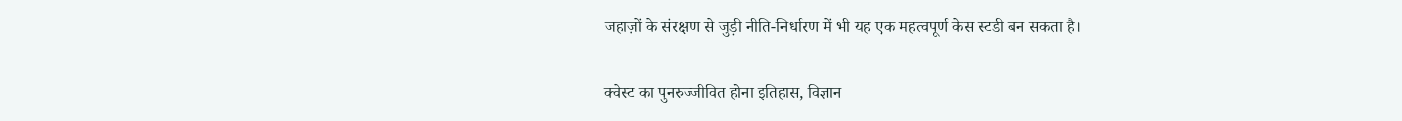जहाज़ों के संरक्षण से जुड़ी नीति-निर्धारण में भी यह एक महत्वपूर्ण केस स्टडी बन सकता है।

क्वेस्ट का पुनरुज्जीवित होना इतिहास, विज्ञान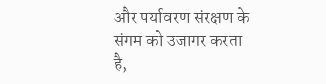और पर्यावरण संरक्षण के संगम को उजागर करता है,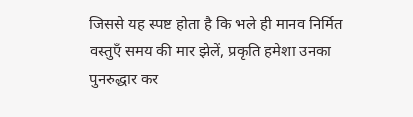जिससे यह स्पष्ट होता है कि भले ही मानव निर्मित वस्तुएँ समय की मार झेलें, प्रकृति हमेशा उनका पुनरुद्धार कर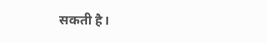सकती है।